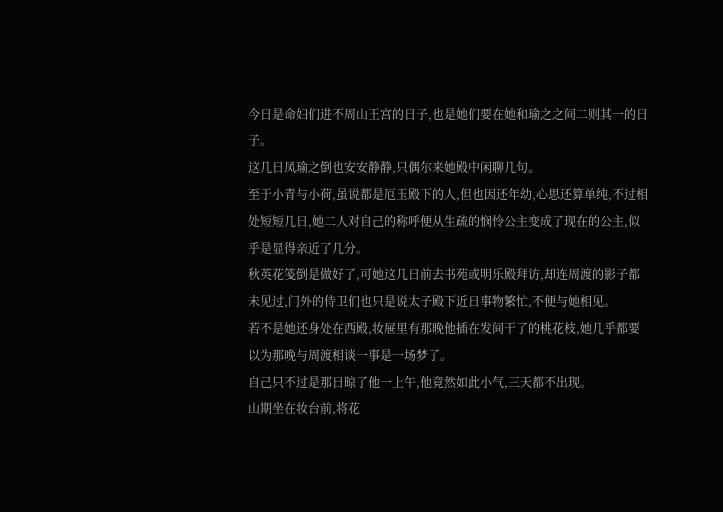今日是命妇们进不周山王宫的日子,也是她们要在她和瑜之之间二则其一的日子。
这几日凤瑜之倒也安安静静,只偶尔来她殿中闲聊几句。
至于小青与小荷,虽说都是厄玉殿下的人,但也因还年幼,心思还算单纯,不过相处短短几日,她二人对自己的称呼便从生疏的悯怜公主变成了现在的公主,似乎是显得亲近了几分。
秋英花笺倒是做好了,可她这几日前去书苑或明乐殿拜访,却连周渡的影子都未见过,门外的侍卫们也只是说太子殿下近日事物繁忙,不便与她相见。
若不是她还身处在西殿,妆屉里有那晚他插在发间干了的桃花枝,她几乎都要以为那晚与周渡相谈一事是一场梦了。
自己只不过是那日晾了他一上午,他竟然如此小气,三天都不出现。
山期坐在妆台前,将花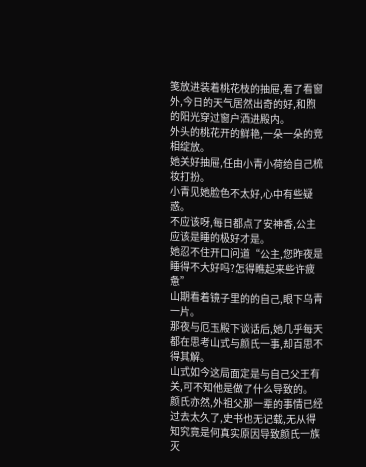笺放进装着桃花枝的抽屉,看了看窗外,今日的天气居然出奇的好,和煦的阳光穿过窗户洒进殿内。
外头的桃花开的鲜艳,一朵一朵的竞相绽放。
她关好抽屉,任由小青小荷给自己梳妆打扮。
小青见她脸色不太好,心中有些疑惑。
不应该呀,每日都点了安神香,公主应该是睡的极好才是。
她忍不住开口问道“公主,您昨夜是睡得不大好吗?怎得瞧起来些许疲惫”
山期看着镜子里的的自己,眼下乌青一片。
那夜与厄玉殿下谈话后,她几乎每天都在思考山式与颜氏一事,却百思不得其解。
山式如今这局面定是与自己父王有关,可不知他是做了什么导致的。
颜氏亦然,外祖父那一辈的事情已经过去太久了,史书也无记载,无从得知究竟是何真实原因导致颜氏一族灭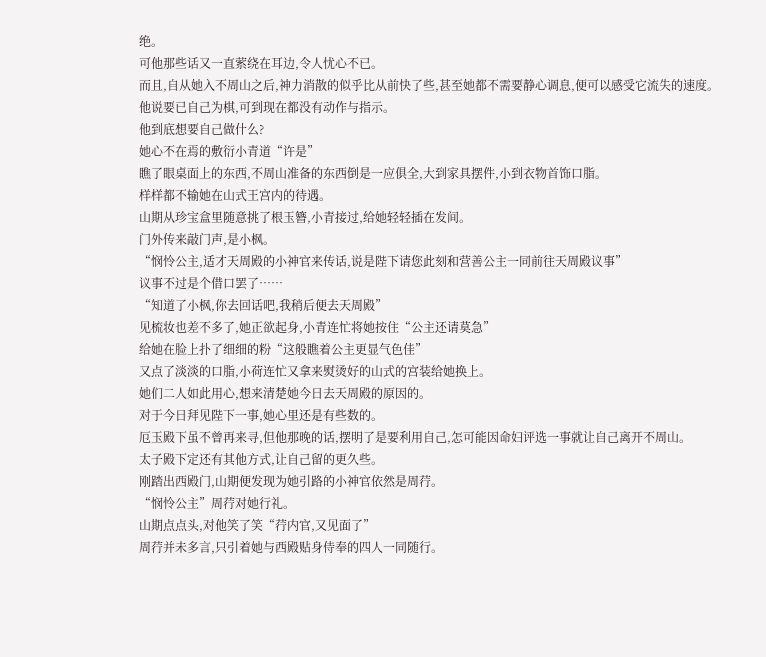绝。
可他那些话又一直萦绕在耳边,令人忧心不已。
而且,自从她入不周山之后,神力消散的似乎比从前快了些,甚至她都不需要静心调息,便可以感受它流失的速度。
他说要已自己为棋,可到现在都没有动作与指示。
他到底想要自己做什么?
她心不在焉的敷衍小青道“许是”
瞧了眼桌面上的东西,不周山准备的东西倒是一应俱全,大到家具摆件,小到衣物首饰口脂。
样样都不输她在山式王宫内的待遇。
山期从珍宝盒里随意挑了根玉簪,小青接过,给她轻轻插在发间。
门外传来敲门声,是小枫。
“悯怜公主,适才天周殿的小神官来传话,说是陛下请您此刻和营善公主一同前往天周殿议事”
议事不过是个借口罢了……
“知道了小枫,你去回话吧,我稍后便去天周殿”
见梳妆也差不多了,她正欲起身,小青连忙将她按住“公主还请莫急”
给她在脸上扑了细细的粉“这般瞧着公主更显气色佳”
又点了淡淡的口脂,小荷连忙又拿来熨烫好的山式的宫装给她换上。
她们二人如此用心,想来清楚她今日去天周殿的原因的。
对于今日拜见陛下一事,她心里还是有些数的。
厄玉殿下虽不曾再来寻,但他那晚的话,摆明了是要利用自己,怎可能因命妇评选一事就让自己离开不周山。
太子殿下定还有其他方式,让自己留的更久些。
刚踏出西殿门,山期便发现为她引路的小神官依然是周荇。
“悯怜公主”周荇对她行礼。
山期点点头,对他笑了笑“荇内官,又见面了”
周荇并未多言,只引着她与西殿贴身侍奉的四人一同随行。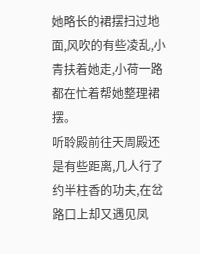她略长的裙摆扫过地面,风吹的有些凌乱,小青扶着她走,小荷一路都在忙着帮她整理裙摆。
听聆殿前往天周殿还是有些距离,几人行了约半柱香的功夫,在岔路口上却又遇见凤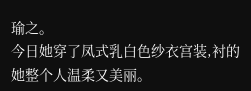瑜之。
今日她穿了凤式乳白色纱衣宫装,衬的她整个人温柔又美丽。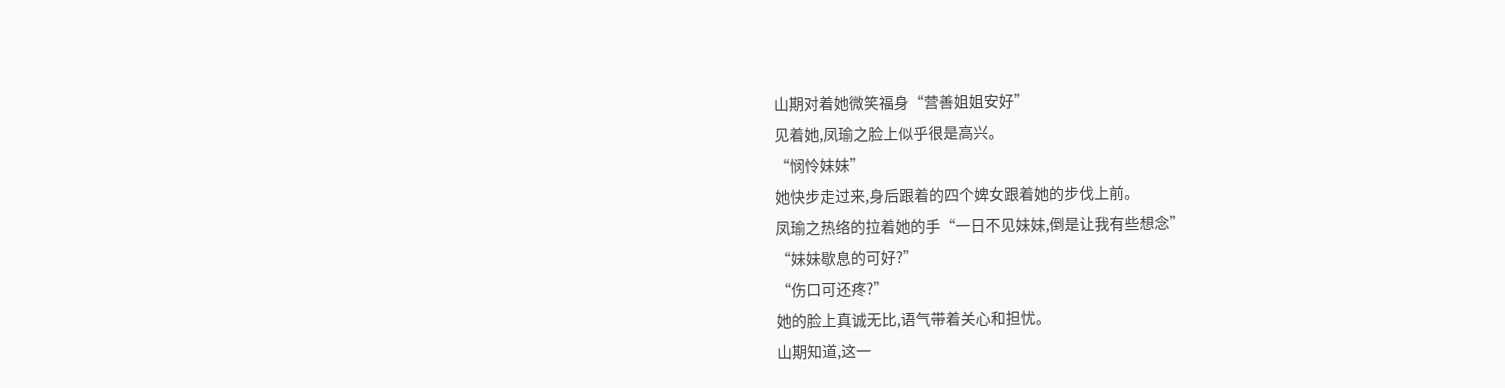山期对着她微笑福身“营善姐姐安好”
见着她,凤瑜之脸上似乎很是高兴。
“悯怜妹妹”
她快步走过来,身后跟着的四个婢女跟着她的步伐上前。
凤瑜之热络的拉着她的手“一日不见妹妹,倒是让我有些想念”
“妹妹歇息的可好?”
“伤口可还疼?”
她的脸上真诚无比,语气带着关心和担忧。
山期知道,这一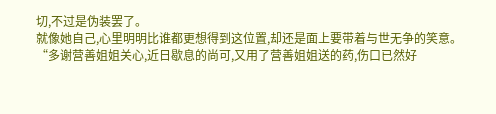切,不过是伪装罢了。
就像她自己,心里明明比谁都更想得到这位置,却还是面上要带着与世无争的笑意。
“多谢营善姐姐关心,近日歇息的尚可,又用了营善姐姐送的药,伤口已然好